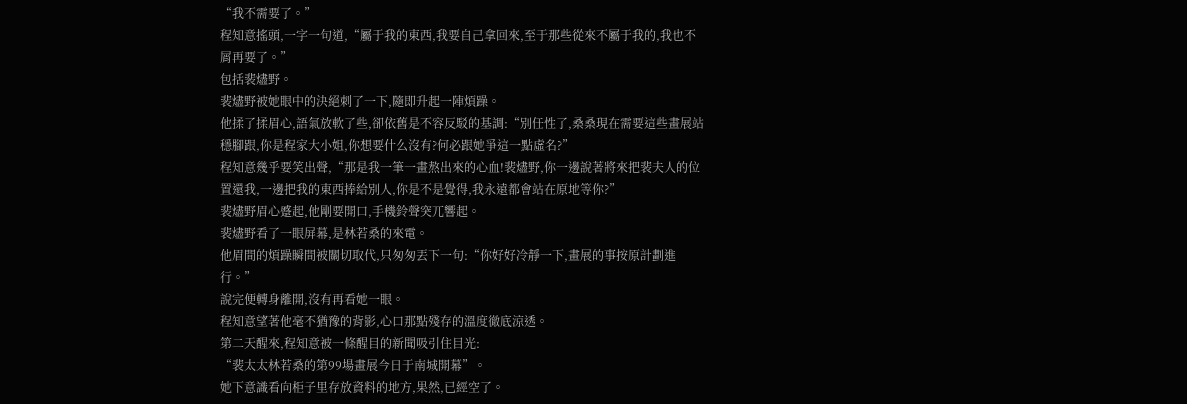“我不需要了。”
程知意搖頭,一字一句道,“屬于我的東西,我要自己拿回來,至于那些從來不屬于我的,我也不屑再要了。”
包括裴燼野。
裴燼野被她眼中的決絕刺了一下,隨即升起一陣煩躁。
他揉了揉眉心,語氣放軟了些,卻依舊是不容反駁的基調:“別任性了,桑桑現在需要這些畫展站穩腳跟,你是程家大小姐,你想要什么沒有?何必跟她爭這一點虛名?”
程知意幾乎要笑出聲,“那是我一筆一畫熬出來的心血!裴燼野,你一邊說著將來把裴夫人的位置還我,一邊把我的東西捧給別人,你是不是覺得,我永遠都會站在原地等你?”
裴燼野眉心蹙起,他剛要開口,手機鈴聲突兀響起。
裴燼野看了一眼屏幕,是林若桑的來電。
他眉間的煩躁瞬間被關切取代,只匆匆丟下一句:“你好好冷靜一下,畫展的事按原計劃進行。”
說完便轉身離開,沒有再看她一眼。
程知意望著他毫不猶豫的背影,心口那點殘存的溫度徹底涼透。
第二天醒來,程知意被一條醒目的新聞吸引住目光:
“裴太太林若桑的第99場畫展今日于南城開幕”。
她下意識看向柜子里存放資料的地方,果然,已經空了。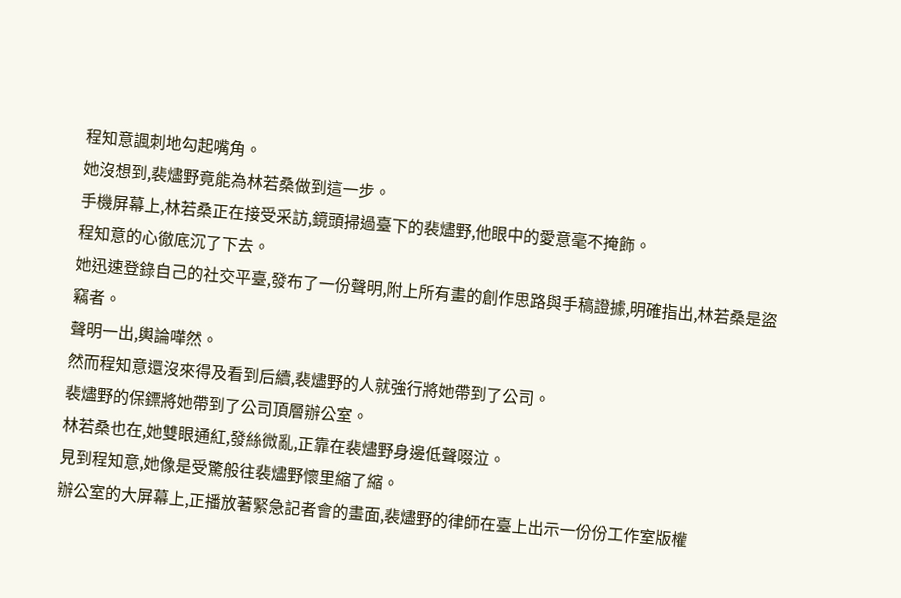程知意諷刺地勾起嘴角。
她沒想到,裴燼野竟能為林若桑做到這一步。
手機屏幕上,林若桑正在接受采訪,鏡頭掃過臺下的裴燼野,他眼中的愛意毫不掩飾。
程知意的心徹底沉了下去。
她迅速登錄自己的社交平臺,發布了一份聲明,附上所有畫的創作思路與手稿證據,明確指出,林若桑是盜竊者。
聲明一出,輿論嘩然。
然而程知意還沒來得及看到后續,裴燼野的人就強行將她帶到了公司。
裴燼野的保鏢將她帶到了公司頂層辦公室。
林若桑也在,她雙眼通紅,發絲微亂,正靠在裴燼野身邊低聲啜泣。
見到程知意,她像是受驚般往裴燼野懷里縮了縮。
辦公室的大屏幕上,正播放著緊急記者會的畫面,裴燼野的律師在臺上出示一份份工作室版權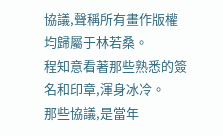協議,聲稱所有畫作版權均歸屬于林若桑。
程知意看著那些熟悉的簽名和印章,渾身冰冷。
那些協議,是當年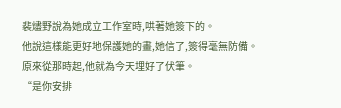裴燼野說為她成立工作室時,哄著她簽下的。
他說這樣能更好地保護她的畫,她信了,簽得毫無防備。
原來從那時起,他就為今天埋好了伏筆。
“是你安排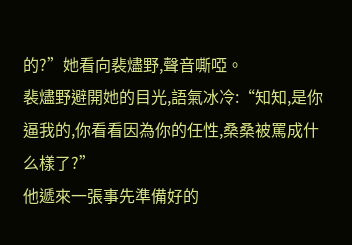的?”她看向裴燼野,聲音嘶啞。
裴燼野避開她的目光,語氣冰冷:“知知,是你逼我的,你看看因為你的任性,桑桑被罵成什么樣了?”
他遞來一張事先準備好的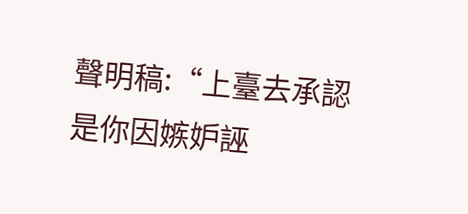聲明稿:“上臺去承認是你因嫉妒誣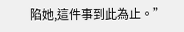陷她,這件事到此為止。”